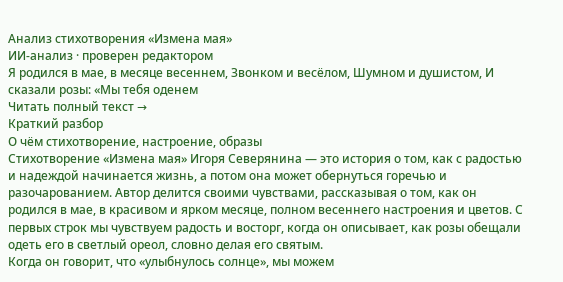Анализ стихотворения «Измена мая»
ИИ-анализ · проверен редактором
Я родился в мае, в месяце весеннем, Звонком и весёлом, Шумном и душистом, И сказали розы: «Мы тебя оденем
Читать полный текст →
Краткий разбор
О чём стихотворение, настроение, образы
Стихотворение «Измена мая» Игоря Северянина — это история о том, как с радостью и надеждой начинается жизнь, а потом она может обернуться горечью и разочарованием. Автор делится своими чувствами, рассказывая о том, как он родился в мае, в красивом и ярком месяце, полном весеннего настроения и цветов. С первых строк мы чувствуем радость и восторг, когда он описывает, как розы обещали одеть его в светлый ореол, словно делая его святым.
Когда он говорит, что «улыбнулось солнце», мы можем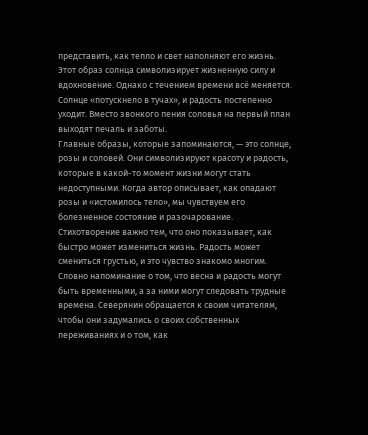представить, как тепло и свет наполняют его жизнь. Этот образ солнца символизирует жизненную силу и вдохновение. Однако с течением времени всё меняется. Солнце «потускнело в тучах», и радость постепенно уходит. Вместо звонкого пения соловья на первый план выходят печаль и заботы.
Главные образы, которые запоминаются, — это солнце, розы и соловей. Они символизируют красоту и радость, которые в какой-то момент жизни могут стать недоступными. Когда автор описывает, как опадают розы и «истомилось тело», мы чувствуем его болезненное состояние и разочарование.
Стихотворение важно тем, что оно показывает, как быстро может измениться жизнь. Радость может смениться грустью, и это чувство знакомо многим. Словно напоминание о том, что весна и радость могут быть временными, а за ними могут следовать трудные времена. Северянин обращается к своим читателям, чтобы они задумались о своих собственных переживаниях и о том, как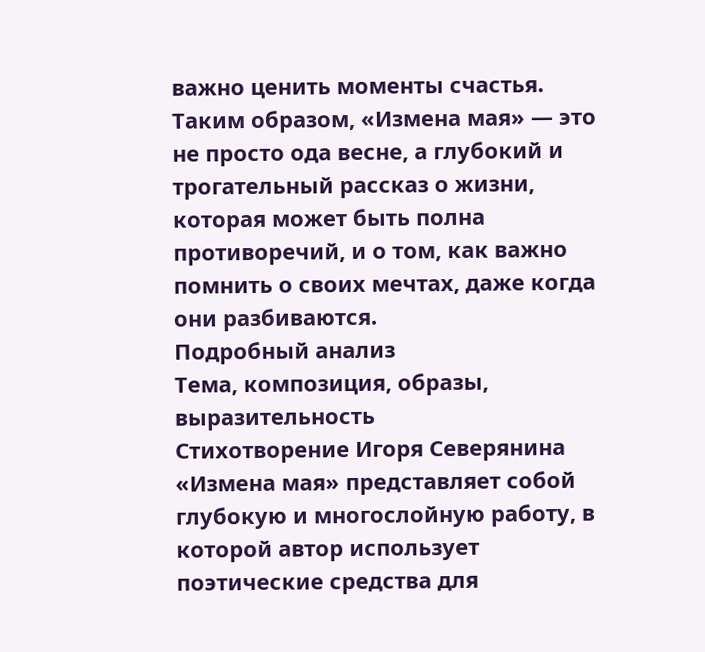важно ценить моменты счастья.
Таким образом, «Измена мая» — это не просто ода весне, а глубокий и трогательный рассказ о жизни, которая может быть полна противоречий, и о том, как важно помнить о своих мечтах, даже когда они разбиваются.
Подробный анализ
Тема, композиция, образы, выразительность
Стихотворение Игоря Северянина «Измена мая» представляет собой глубокую и многослойную работу, в которой автор использует поэтические средства для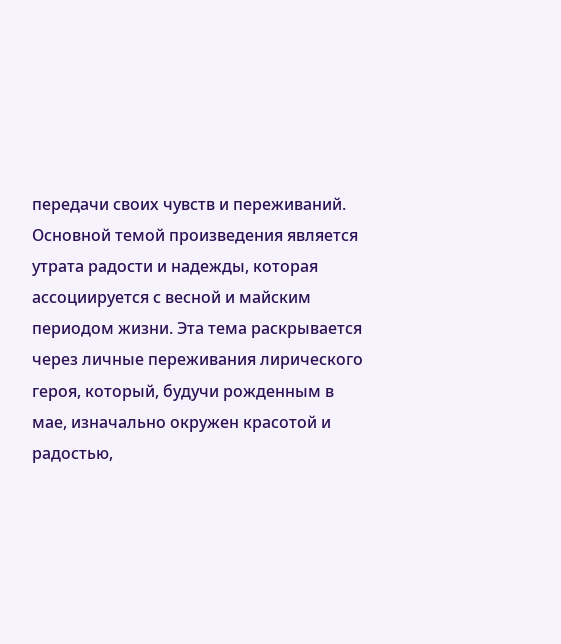передачи своих чувств и переживаний. Основной темой произведения является утрата радости и надежды, которая ассоциируется с весной и майским периодом жизни. Эта тема раскрывается через личные переживания лирического героя, который, будучи рожденным в мае, изначально окружен красотой и радостью,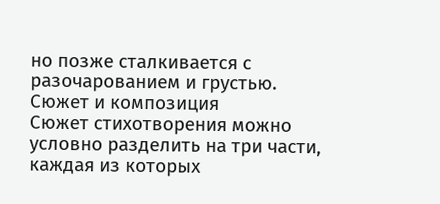но позже сталкивается с разочарованием и грустью.
Сюжет и композиция
Сюжет стихотворения можно условно разделить на три части, каждая из которых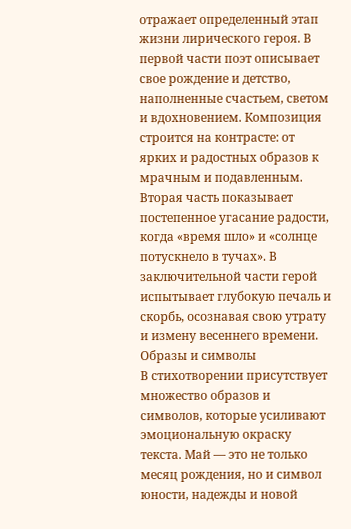отражает определенный этап жизни лирического героя. В первой части поэт описывает свое рождение и детство, наполненные счастьем, светом и вдохновением. Композиция строится на контрасте: от ярких и радостных образов к мрачным и подавленным. Вторая часть показывает постепенное угасание радости, когда «время шло» и «солнце потускнело в тучах». В заключительной части герой испытывает глубокую печаль и скорбь, осознавая свою утрату и измену весеннего времени.
Образы и символы
В стихотворении присутствует множество образов и символов, которые усиливают эмоциональную окраску текста. Май — это не только месяц рождения, но и символ юности, надежды и новой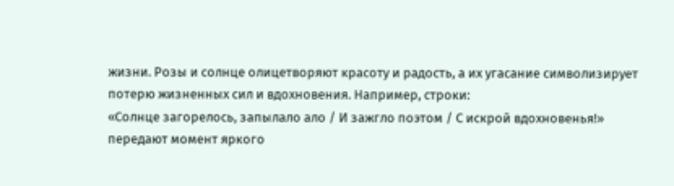жизни. Розы и солнце олицетворяют красоту и радость, а их угасание символизирует потерю жизненных сил и вдохновения. Например, строки:
«Солнце загорелось, запылало ало / И зажгло поэтом / С искрой вдохновенья!»
передают момент яркого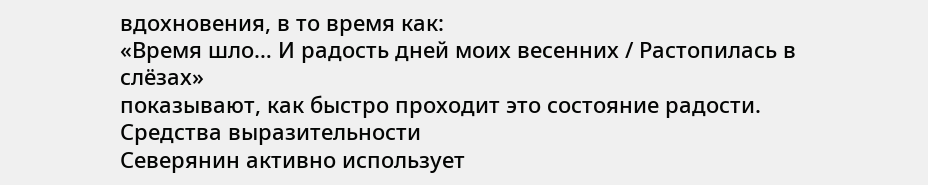вдохновения, в то время как:
«Время шло… И радость дней моих весенних / Растопилась в слёзах»
показывают, как быстро проходит это состояние радости.
Средства выразительности
Северянин активно использует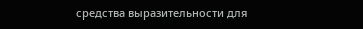средства выразительности для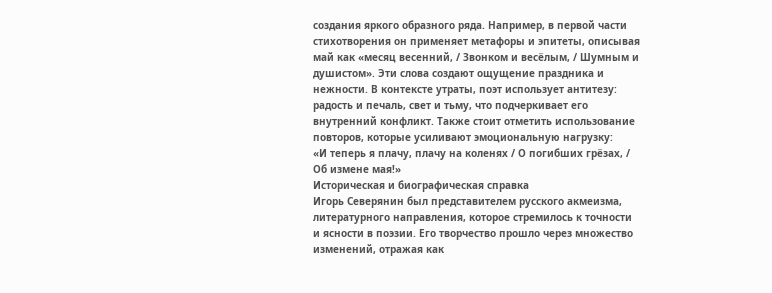создания яркого образного ряда. Например, в первой части стихотворения он применяет метафоры и эпитеты, описывая май как «месяц весенний, / Звонком и весёлым, / Шумным и душистом». Эти слова создают ощущение праздника и нежности. В контексте утраты, поэт использует антитезу: радость и печаль, свет и тьму, что подчеркивает его внутренний конфликт. Также стоит отметить использование повторов, которые усиливают эмоциональную нагрузку:
«И теперь я плачу, плачу на коленях / О погибших грёзах, / Об измене мая!»
Историческая и биографическая справка
Игорь Северянин был представителем русского акмеизма, литературного направления, которое стремилось к точности и ясности в поэзии. Его творчество прошло через множество изменений, отражая как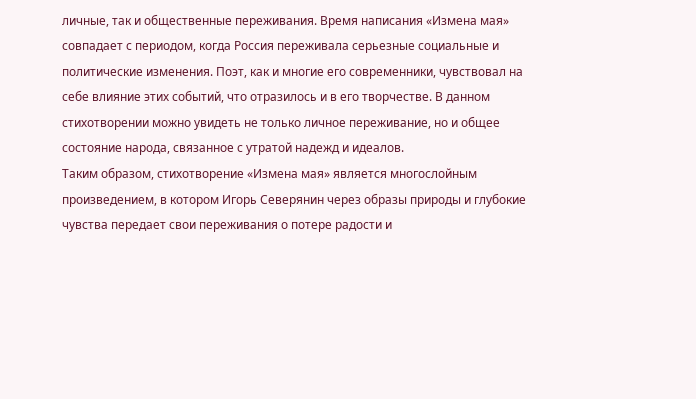личные, так и общественные переживания. Время написания «Измена мая» совпадает с периодом, когда Россия переживала серьезные социальные и политические изменения. Поэт, как и многие его современники, чувствовал на себе влияние этих событий, что отразилось и в его творчестве. В данном стихотворении можно увидеть не только личное переживание, но и общее состояние народа, связанное с утратой надежд и идеалов.
Таким образом, стихотворение «Измена мая» является многослойным произведением, в котором Игорь Северянин через образы природы и глубокие чувства передает свои переживания о потере радости и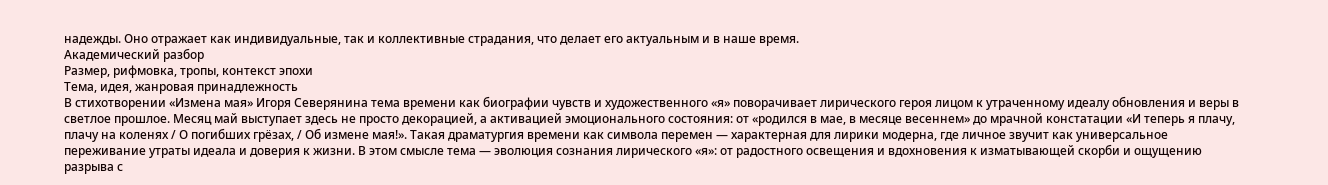надежды. Оно отражает как индивидуальные, так и коллективные страдания, что делает его актуальным и в наше время.
Академический разбор
Размер, рифмовка, тропы, контекст эпохи
Тема, идея, жанровая принадлежность
В стихотворении «Измена мая» Игоря Северянина тема времени как биографии чувств и художественного «я» поворачивает лирического героя лицом к утраченному идеалу обновления и веры в светлое прошлое. Месяц май выступает здесь не просто декорацией, а активацией эмоционального состояния: от «родился в мае, в месяце весеннем» до мрачной констатации «И теперь я плачу, плачу на коленях / О погибших грёзах, / Об измене мая!». Такая драматургия времени как символа перемен — характерная для лирики модерна, где личное звучит как универсальное переживание утраты идеала и доверия к жизни. В этом смысле тема — эволюция сознания лирического «я»: от радостного освещения и вдохновения к изматывающей скорби и ощущению разрыва с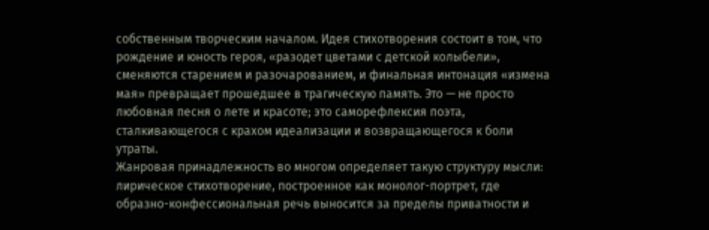собственным творческим началом. Идея стихотворения состоит в том, что рождение и юность героя, «разодет цветами с детской колыбели», сменяются старением и разочарованием, и финальная интонация «измена мая» превращает прошедшее в трагическую память. Это — не просто любовная песня о лете и красоте; это саморефлексия поэта, сталкивающегося с крахом идеализации и возвращающегося к боли утраты.
Жанровая принадлежность во многом определяет такую структуру мысли: лирическое стихотворение, построенное как монолог-портрет, где образно-конфессиональная речь выносится за пределы приватности и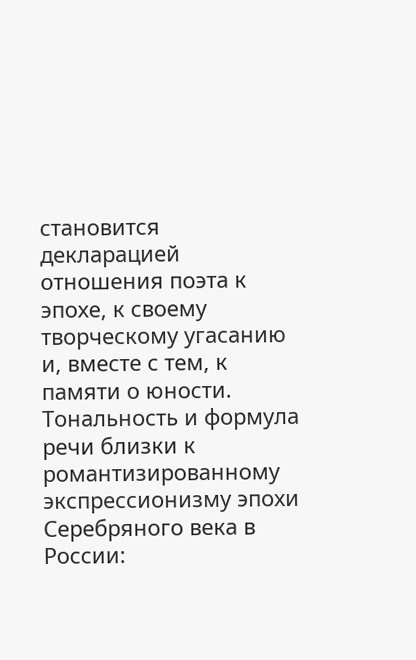становится декларацией отношения поэта к эпохе, к своему творческому угасанию и, вместе с тем, к памяти о юности. Тональность и формула речи близки к романтизированному экспрессионизму эпохи Серебряного века в России: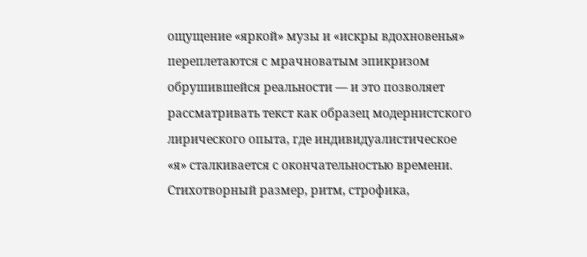ощущение «яркой» музы и «искры вдохновенья» переплетаются с мрачноватым эпикризом обрушившейся реальности — и это позволяет рассматривать текст как образец модернистского лирического опыта, где индивидуалистическое «я» сталкивается с окончательностью времени.
Стихотворный размер, ритм, строфика,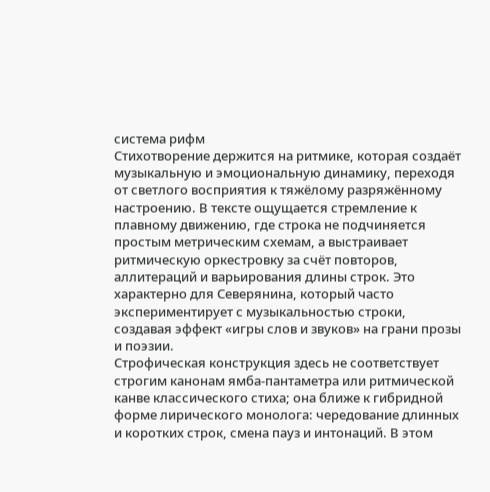система рифм
Стихотворение держится на ритмике, которая создаёт музыкальную и эмоциональную динамику, переходя от светлого восприятия к тяжёлому разряжённому настроению. В тексте ощущается стремление к плавному движению, где строка не подчиняется простым метрическим схемам, а выстраивает ритмическую оркестровку за счёт повторов, аллитераций и варьирования длины строк. Это характерно для Северянина, который часто экспериментирует с музыкальностью строки, создавая эффект «игры слов и звуков» на грани прозы и поэзии.
Строфическая конструкция здесь не соответствует строгим канонам ямба-пантаметра или ритмической канве классического стиха; она ближе к гибридной форме лирического монолога: чередование длинных и коротких строк, смена пауз и интонаций. В этом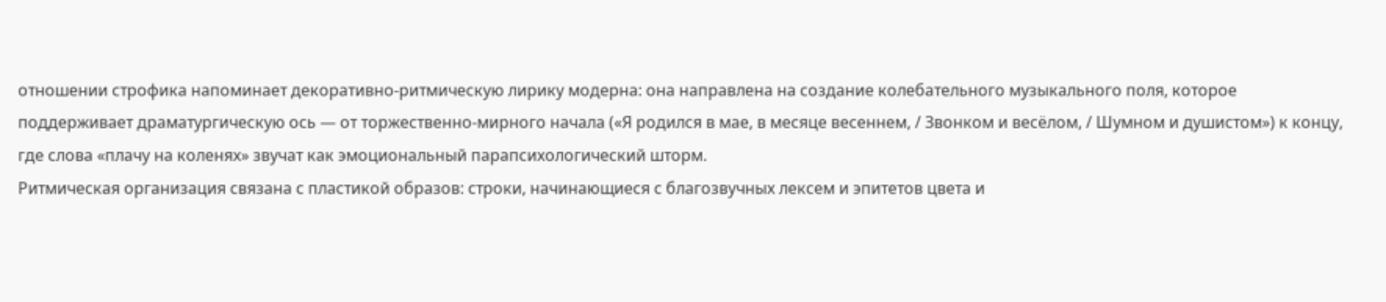отношении строфика напоминает декоративно-ритмическую лирику модерна: она направлена на создание колебательного музыкального поля, которое поддерживает драматургическую ось — от торжественно-мирного начала («Я родился в мае, в месяце весеннем, / Звонком и весёлом, / Шумном и душистом») к концу, где слова «плачу на коленях» звучат как эмоциональный парапсихологический шторм.
Ритмическая организация связана с пластикой образов: строки, начинающиеся с благозвучных лексем и эпитетов цвета и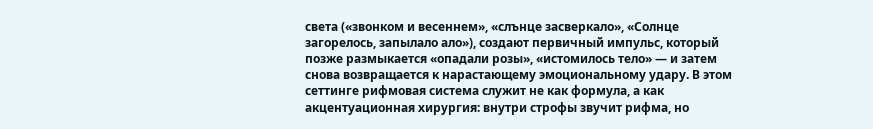света («звонком и весеннем», «слънце засверкало», «Солнце загорелось, запылало ало»), создают первичный импульс, который позже размыкается «опадали розы», «истомилось тело» — и затем снова возвращается к нарастающему эмоциональному удару. В этом сеттинге рифмовая система служит не как формула, а как акцентуационная хирургия: внутри строфы звучит рифма, но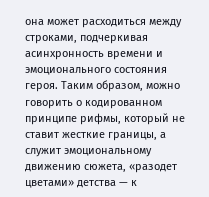она может расходиться между строками, подчеркивая асинхронность времени и эмоционального состояния героя. Таким образом, можно говорить о кодированном принципе рифмы, который не ставит жесткие границы, а служит эмоциональному движению сюжета, «разодет цветами» детства — к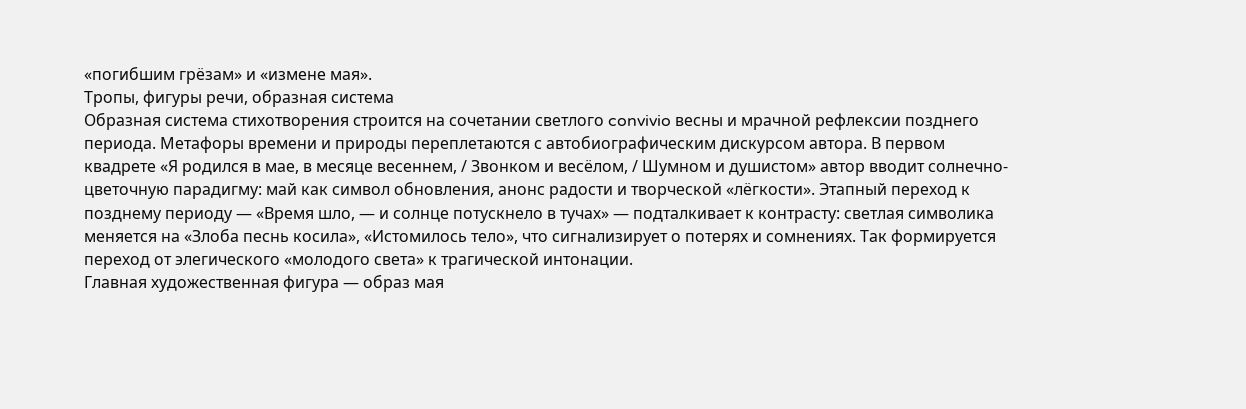«погибшим грёзам» и «измене мая».
Тропы, фигуры речи, образная система
Образная система стихотворения строится на сочетании светлого convivio весны и мрачной рефлексии позднего периода. Метафоры времени и природы переплетаются с автобиографическим дискурсом автора. В первом квадрете «Я родился в мае, в месяце весеннем, / Звонком и весёлом, / Шумном и душистом» автор вводит солнечно-цветочную парадигму: май как символ обновления, анонс радости и творческой «лёгкости». Этапный переход к позднему периоду — «Время шло, — и солнце потускнело в тучах» — подталкивает к контрасту: светлая символика меняется на «Злоба песнь косила», «Истомилось тело», что сигнализирует о потерях и сомнениях. Так формируется переход от элегического «молодого света» к трагической интонации.
Главная художественная фигура — образ мая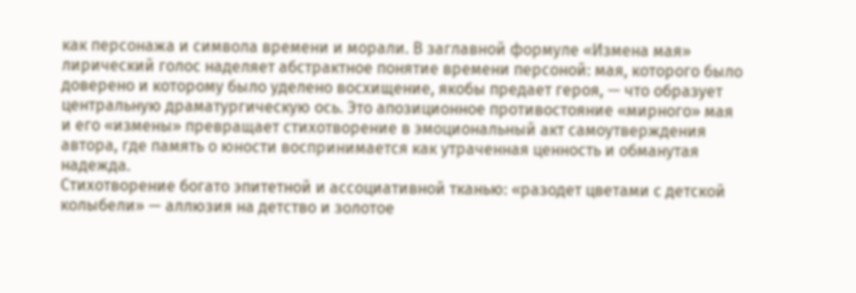как персонажа и символа времени и морали. В заглавной формуле «Измена мая» лирический голос наделяет абстрактное понятие времени персоной: мая, которого было доверено и которому было уделено восхищение, якобы предает героя, — что образует центральную драматургическую ось. Это апозиционное противостояние «мирного» мая и его «измены» превращает стихотворение в эмоциональный акт самоутверждения автора, где память о юности воспринимается как утраченная ценность и обманутая надежда.
Стихотворение богато эпитетной и ассоциативной тканью: «разодет цветами с детской колыбели» — аллюзия на детство и золотое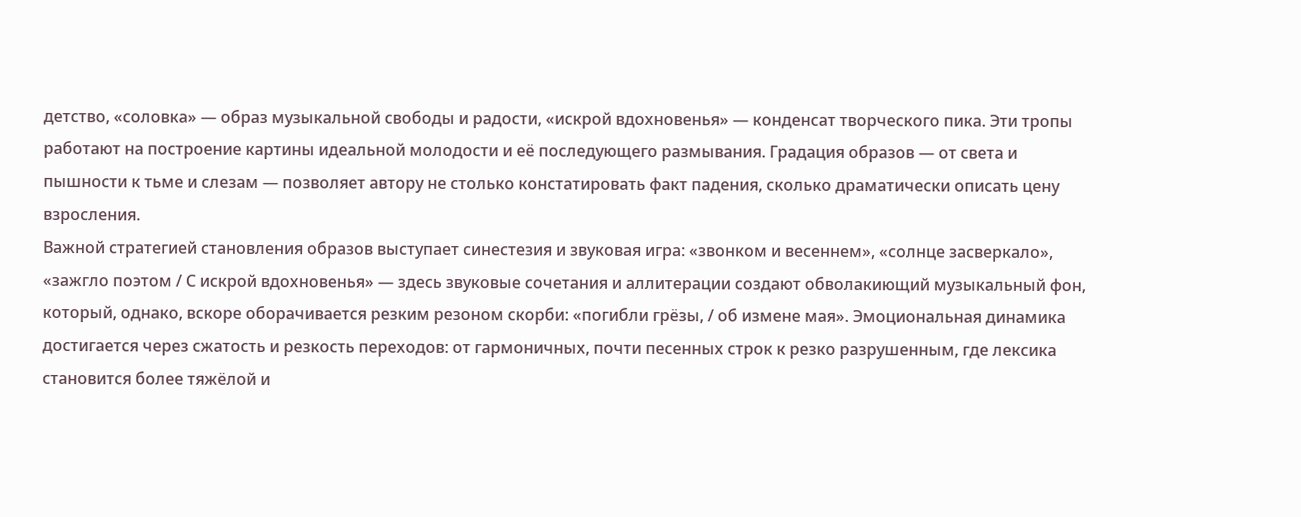детство, «соловка» — образ музыкальной свободы и радости, «искрой вдохновенья» — конденсат творческого пика. Эти тропы работают на построение картины идеальной молодости и её последующего размывания. Градация образов — от света и пышности к тьме и слезам — позволяет автору не столько констатировать факт падения, сколько драматически описать цену взросления.
Важной стратегией становления образов выступает синестезия и звуковая игра: «звонком и весеннем», «солнце засверкало», «зажгло поэтом / С искрой вдохновенья» — здесь звуковые сочетания и аллитерации создают обволакиющий музыкальный фон, который, однако, вскоре оборачивается резким резоном скорби: «погибли грёзы, / об измене мая». Эмоциональная динамика достигается через сжатость и резкость переходов: от гармоничных, почти песенных строк к резко разрушенным, где лексика становится более тяжёлой и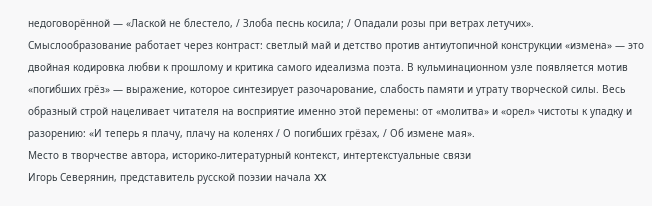недоговорённой — «Лаской не блестело, / Злоба песнь косила; / Опадали розы при ветрах летучих».
Смыслообразование работает через контраст: светлый май и детство против антиутопичной конструкции «измена» — это двойная кодировка любви к прошлому и критика самого идеализма поэта. В кульминационном узле появляется мотив «погибших грёз» — выражение, которое синтезирует разочарование, слабость памяти и утрату творческой силы. Весь образный строй нацеливает читателя на восприятие именно этой перемены: от «молитва» и «орел» чистоты к упадку и разорению: «И теперь я плачу, плачу на коленях / О погибших грёзах, / Об измене мая».
Место в творчестве автора, историко-литературный контекст, интертекстуальные связи
Игорь Северянин, представитель русской поэзии начала XX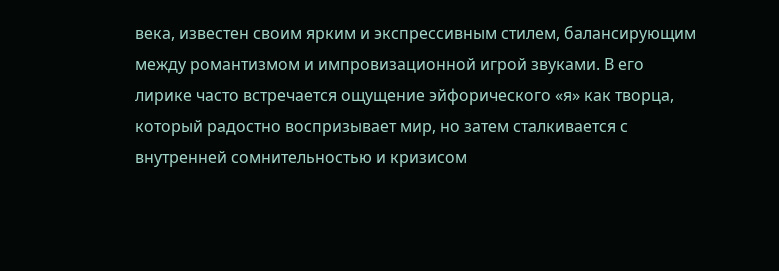века, известен своим ярким и экспрессивным стилем, балансирующим между романтизмом и импровизационной игрой звуками. В его лирике часто встречается ощущение эйфорического «я» как творца, который радостно воспризывает мир, но затем сталкивается с внутренней сомнительностью и кризисом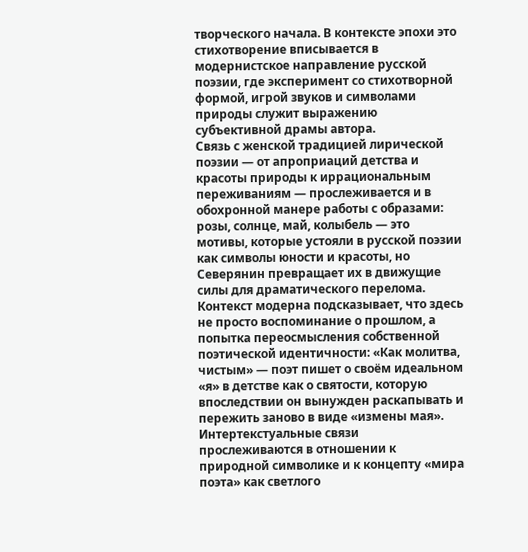творческого начала. В контексте эпохи это стихотворение вписывается в модернистское направление русской поэзии, где эксперимент со стихотворной формой, игрой звуков и символами природы служит выражению субъективной драмы автора.
Связь с женской традицией лирической поэзии — от апроприаций детства и красоты природы к иррациональным переживаниям — прослеживается и в обохронной манере работы с образами: розы, солнце, май, колыбель — это мотивы, которые устояли в русской поэзии как символы юности и красоты, но Северянин превращает их в движущие силы для драматического перелома. Контекст модерна подсказывает, что здесь не просто воспоминание о прошлом, а попытка переосмысления собственной поэтической идентичности: «Как молитва, чистым» — поэт пишет о своём идеальном «я» в детстве как о святости, которую впоследствии он вынужден раскапывать и пережить заново в виде «измены мая».
Интертекстуальные связи прослеживаются в отношении к природной символике и к концепту «мира поэта» как светлого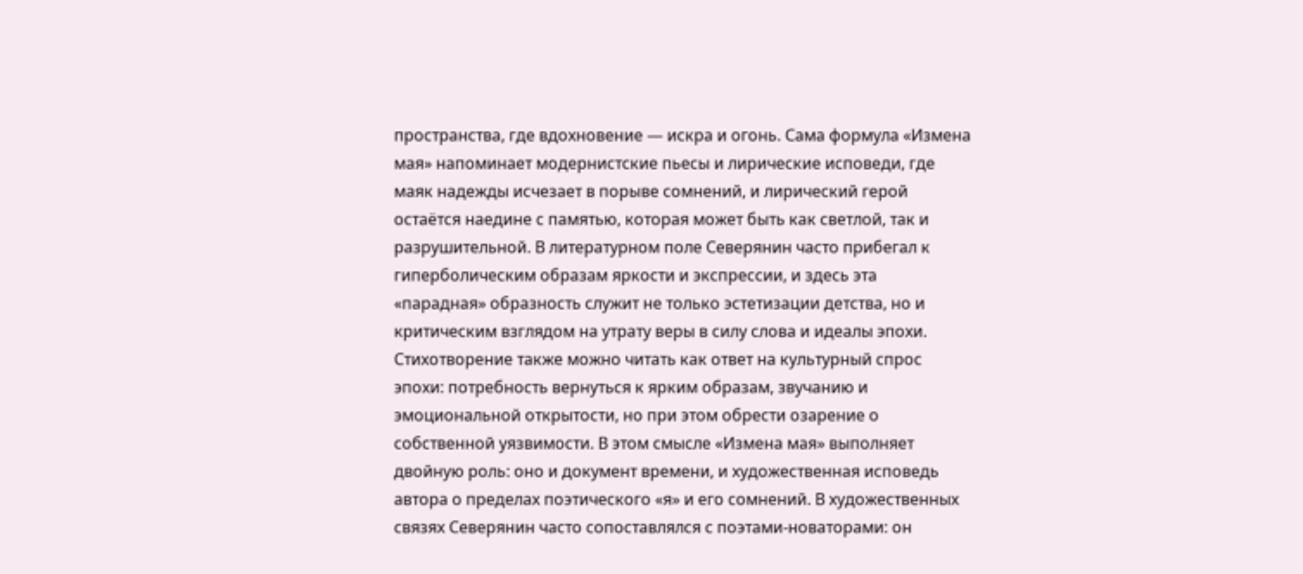пространства, где вдохновение — искра и огонь. Сама формула «Измена мая» напоминает модернистские пьесы и лирические исповеди, где маяк надежды исчезает в порыве сомнений, и лирический герой остаётся наедине с памятью, которая может быть как светлой, так и разрушительной. В литературном поле Северянин часто прибегал к гиперболическим образам яркости и экспрессии, и здесь эта «парадная» образность служит не только эстетизации детства, но и критическим взглядом на утрату веры в силу слова и идеалы эпохи.
Стихотворение также можно читать как ответ на культурный спрос эпохи: потребность вернуться к ярким образам, звучанию и эмоциональной открытости, но при этом обрести озарение о собственной уязвимости. В этом смысле «Измена мая» выполняет двойную роль: оно и документ времени, и художественная исповедь автора о пределах поэтического «я» и его сомнений. В художественных связях Северянин часто сопоставлялся с поэтами-новаторами: он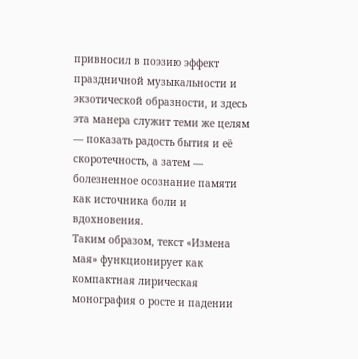привносил в поэзию эффект праздничной музыкальности и экзотической образности, и здесь эта манера служит теми же целям — показать радость бытия и её скоротечность, а затем — болезненное осознание памяти как источника боли и вдохновения.
Таким образом, текст «Измена мая» функционирует как компактная лирическая монография о росте и падении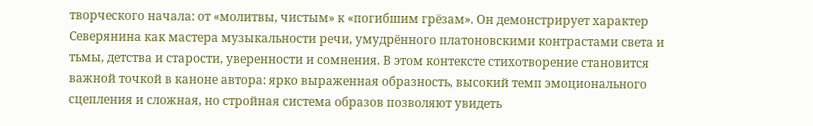творческого начала: от «молитвы, чистым» к «погибшим грёзам». Он демонстрирует характер Северянина как мастера музыкальности речи, умудрённого платоновскими контрастами света и тьмы, детства и старости, уверенности и сомнения. В этом контексте стихотворение становится важной точкой в каноне автора: ярко выраженная образность, высокий темп эмоционального сцепления и сложная, но стройная система образов позволяют увидеть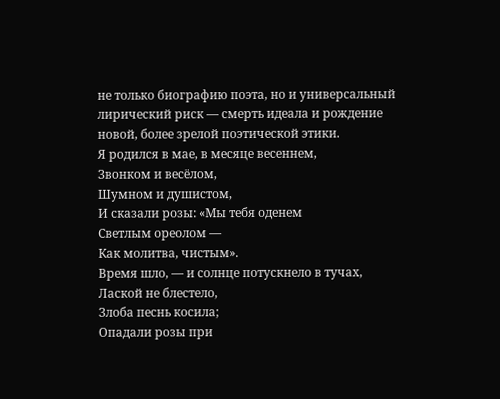не только биографию поэта, но и универсальный лирический риск — смерть идеала и рождение новой, более зрелой поэтической этики.
Я родился в мае, в месяце весеннем,
Звонком и весёлом,
Шумном и душистом,
И сказали розы: «Мы тебя оденем
Светлым ореолом —
Как молитва, чистым».
Время шло, — и солнце потускнело в тучах,
Лаской не блестело,
Злоба песнь косила;
Опадали розы при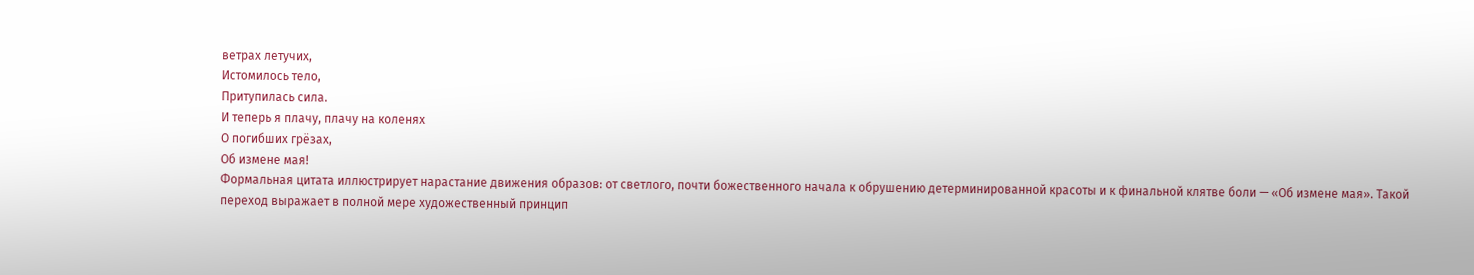ветрах летучих,
Истомилось тело,
Притупилась сила.
И теперь я плачу, плачу на коленях
О погибших грёзах,
Об измене мая!
Формальная цитата иллюстрирует нарастание движения образов: от светлого, почти божественного начала к обрушению детерминированной красоты и к финальной клятве боли — «Об измене мая». Такой переход выражает в полной мере художественный принцип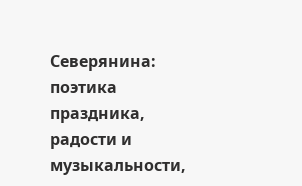Северянина: поэтика праздника, радости и музыкальности,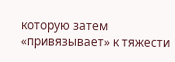которую затем «привязывает» к тяжести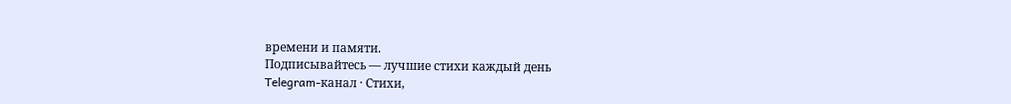времени и памяти.
Подписывайтесь — лучшие стихи каждый день
Telegram-канал · Стихи,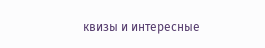квизы и интересные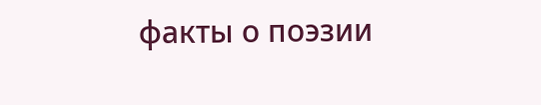факты о поэзии